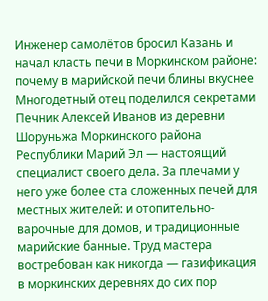Инженер самолётов бросил Казань и начал класть печи в Моркинском районе: почему в марийской печи блины вкуснее
Многодетный отец поделился секретами
Печник Алексей Иванов из деревни Шоруньжа Моркинского района Республики Марий Эл — настоящий специалист своего дела. За плечами у него уже более ста сложенных печей для местных жителей: и отопительно-варочные для домов, и традиционные марийские банные. Труд мастера востребован как никогда — газификация в моркинских деревнях до сих пор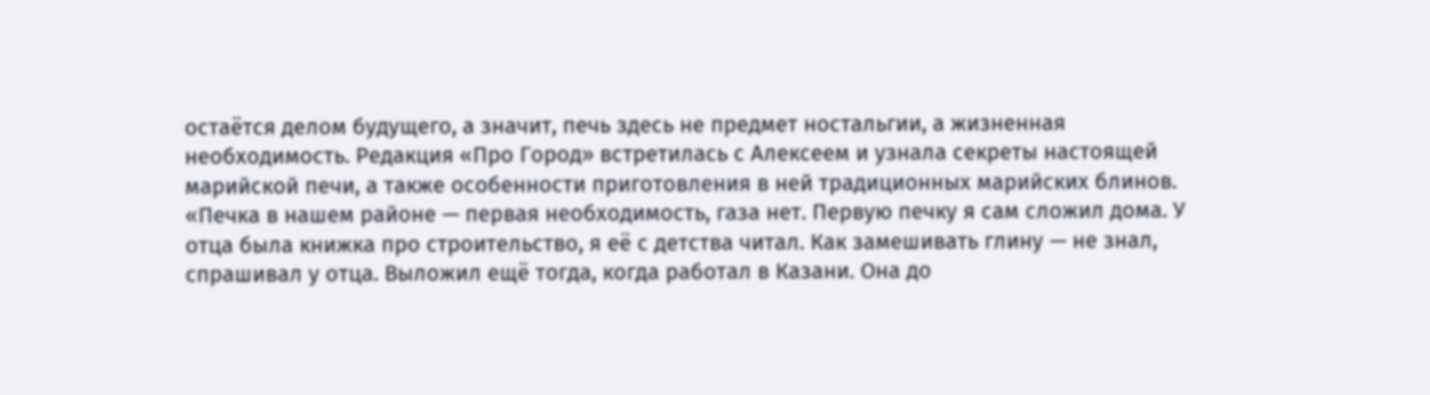остаётся делом будущего, а значит, печь здесь не предмет ностальгии, а жизненная необходимость. Редакция «Про Город» встретилась с Алексеем и узнала секреты настоящей марийской печи, а также особенности приготовления в ней традиционных марийских блинов.
«Печка в нашем районе — первая необходимость, газа нет. Первую печку я сам сложил дома. У отца была книжка про строительство, я её с детства читал. Как замешивать глину — не знал, спрашивал у отца. Выложил ещё тогда, когда работал в Казани. Она до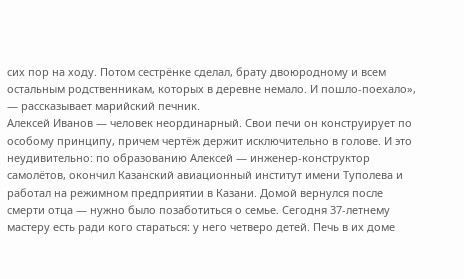сих пор на ходу. Потом сестрёнке сделал, брату двоюродному и всем остальным родственникам, которых в деревне немало. И пошло-поехало», — рассказывает марийский печник.
Алексей Иванов — человек неординарный. Свои печи он конструирует по особому принципу, причем чертёж держит исключительно в голове. И это неудивительно: по образованию Алексей — инженер-конструктор самолётов, окончил Казанский авиационный институт имени Туполева и работал на режимном предприятии в Казани. Домой вернулся после смерти отца — нужно было позаботиться о семье. Сегодня 37-летнему мастеру есть ради кого стараться: у него четверо детей. Печь в их доме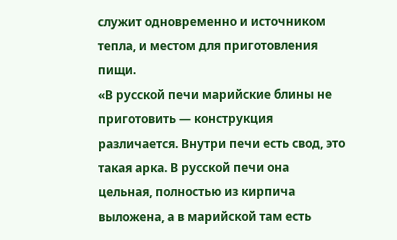служит одновременно и источником тепла, и местом для приготовления пищи.
«В русской печи марийские блины не приготовить — конструкция различается. Внутри печи есть свод, это такая арка. В русской печи она цельная, полностью из кирпича выложена, а в марийской там есть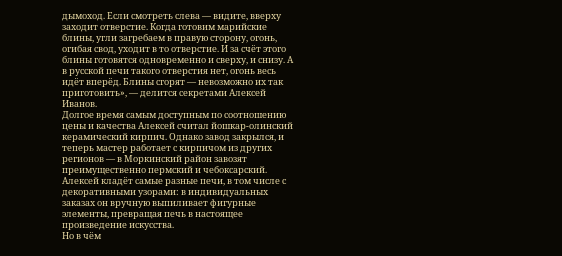дымоход. Если смотреть слева — видите, вверху заходит отверстие. Когда готовим марийские блины, угли загребаем в правую сторону, огонь, огибая свод, уходит в то отверстие. И за счёт этого блины готовятся одновременно и сверху, и снизу. А в русской печи такого отверстия нет, огонь весь идёт вперёд. Блины сгорят — невозможно их так приготовить», — делится секретами Алексей Иванов.
Долгое время самым доступным по соотношению цены и качества Алексей считал йошкар-олинский керамический кирпич. Однако завод закрылся, и теперь мастер работает с кирпичом из других регионов — в Моркинский район завозят преимущественно пермский и чебоксарский. Алексей кладёт самые разные печи, в том числе с декоративными узорами: в индивидуальных заказах он вручную выпиливает фигурные элементы, превращая печь в настоящее произведение искусства.
Но в чём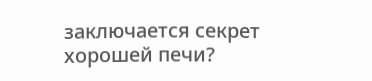заключается секрет хорошей печи?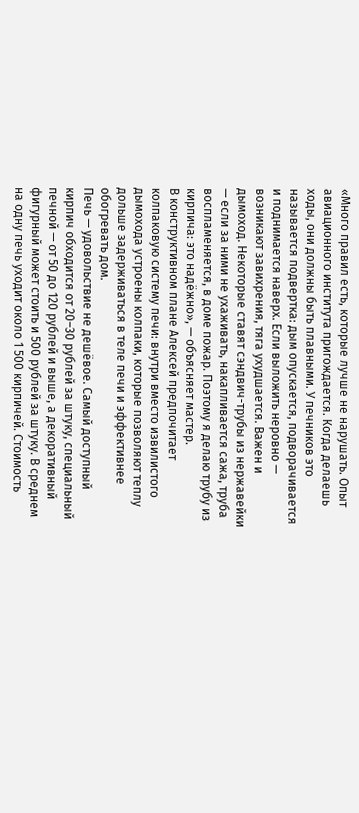«Много правил есть, которые лучше не нарушать. Опыт авиационного института пригождается. Когда делаешь ходы, они должны быть плавными. У печников это называется подвертка: дым опускается, подворачивается и поднимается наверх. Если выложить неровно — возникают завихрения, тяга ухудшается. Важен и дымоход. Некоторые ставят сэндвич-трубы из нержавейки — если за ними не ухаживать, накапливается сажа, труба воспламеняется, в доме пожар. Поэтому я делаю трубу из кирпича: это надёжно», — объясняет мастер.
В конструктивном плане Алексей предпочитает колпаковую систему печи: внутри вместо извилистого дымохода устроены колпаки, которые позволяют теплу дольше задерживаться в теле печи и эффективнее обогревать дом.
Печь — удовольствие не дешёвое. Самый доступный кирпич обходится от 20–30 рублей за штуку, специальный печной — от 50 до 120 рублей и выше, а декоративный фигурный может стоить и 500 рублей за штуку. В среднем на одну печь уходит около 1 500 кирпичей. Стоимость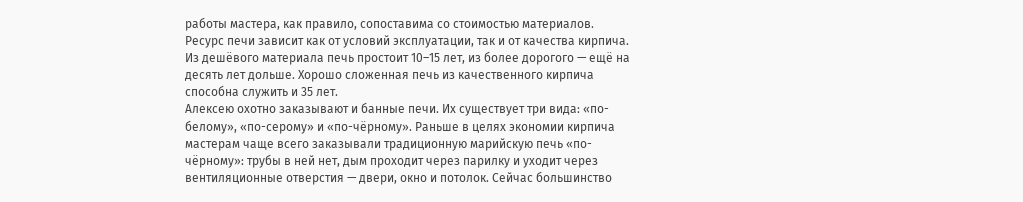работы мастера, как правило, сопоставима со стоимостью материалов.
Ресурс печи зависит как от условий эксплуатации, так и от качества кирпича. Из дешёвого материала печь простоит 10–15 лет, из более дорогого — ещё на десять лет дольше. Хорошо сложенная печь из качественного кирпича способна служить и 35 лет.
Алексею охотно заказывают и банные печи. Их существует три вида: «по-белому», «по-серому» и «по-чёрному». Раньше в целях экономии кирпича мастерам чаще всего заказывали традиционную марийскую печь «по-чёрному»: трубы в ней нет, дым проходит через парилку и уходит через вентиляционные отверстия — двери, окно и потолок. Сейчас большинство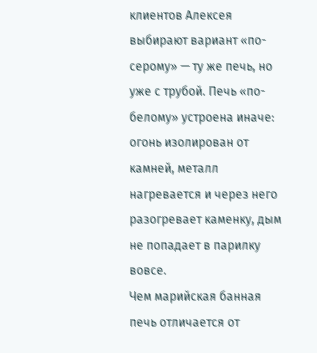клиентов Алексея выбирают вариант «по-серому» — ту же печь, но уже с трубой. Печь «по-белому» устроена иначе: огонь изолирован от камней, металл нагревается и через него разогревает каменку, дым не попадает в парилку вовсе.
Чем марийская банная печь отличается от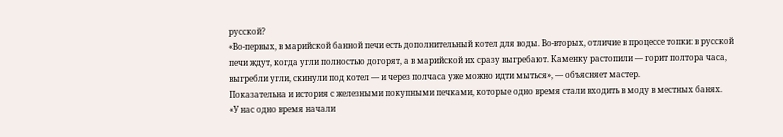русской?
«Во-первых, в марийской банной печи есть дополнительный котел для воды. Во-вторых, отличие в процессе топки: в русской печи ждут, когда угли полностью догорят, а в марийской их сразу выгребают. Каменку растопили — горит полтора часа, выгребли угли, скинули под котел — и через полчаса уже можно идти мыться», — объясняет мастер.
Показательна и история с железными покупными печками, которые одно время стали входить в моду в местных банях.
«У нас одно время начали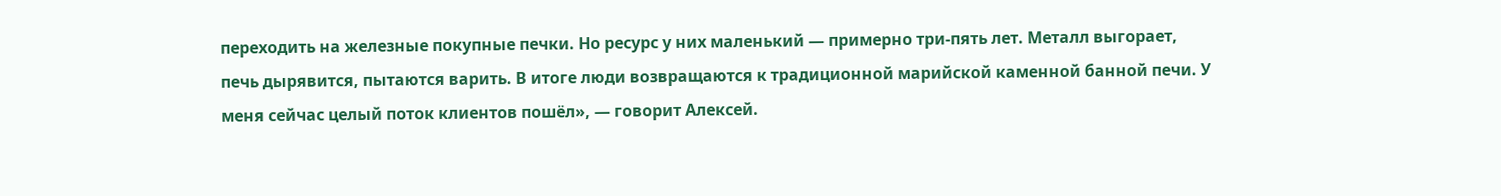переходить на железные покупные печки. Но ресурс у них маленький — примерно три-пять лет. Металл выгорает, печь дырявится, пытаются варить. В итоге люди возвращаются к традиционной марийской каменной банной печи. У меня сейчас целый поток клиентов пошёл», — говорит Алексей.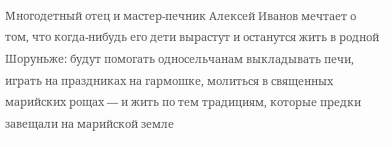Многодетный отец и мастер-печник Алексей Иванов мечтает о том, что когда-нибудь его дети вырастут и останутся жить в родной Шоруньже: будут помогать односельчанам выкладывать печи, играть на праздниках на гармошке, молиться в священных марийских рощах — и жить по тем традициям, которые предки завещали на марийской земле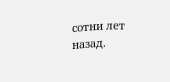сотни лет назад.